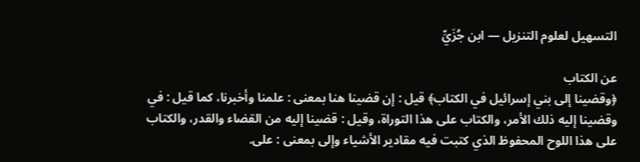التسهيل لعلوم التنزيل — ابن جُزَيِّ

عن الكتاب
﴿وقضينا إلى بني إسرائيل في الكتاب﴾ قيل : إن قضينا هنا بمعنى : علمنا وأخبرنا، كما قيل : في وقضينا إليه ذلك الأمر، والكتاب على هذا التوراة، وقيل : قضينا إليه من القضاء والقدر، والكتاب على هذا اللوح المحفوظ الذي كتبت فيه مقادير الأشياء وإلى بمعنى : على.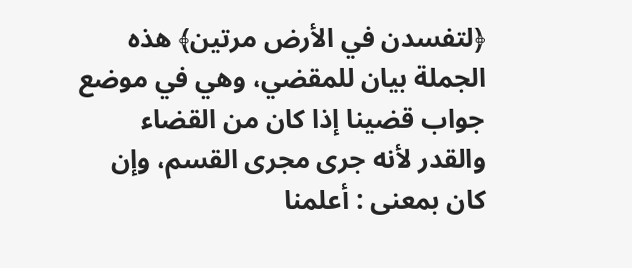﴿لتفسدن في الأرض مرتين﴾ هذه الجملة بيان للمقضي، وهي في موضع جواب قضينا إذا كان من القضاء والقدر لأنه جرى مجرى القسم، وإن كان بمعنى : أعلمنا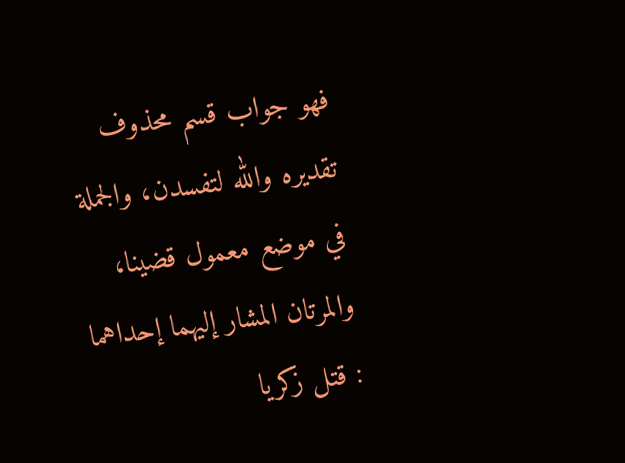فهو جواب قسم محذوف تقديره والله لتفسدن، والجملة في موضع معمول قضينا، والمرتان المشار إليهما إحداهما : قتل زكريا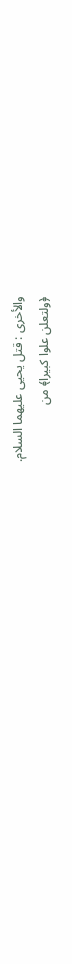والأخرى : قتل يحيى عليهما السلام.
﴿ولتعلن علوا كبيرا﴾ من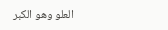العلو وهو الكبر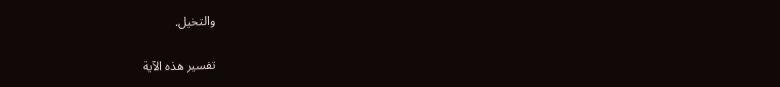والتخيل.

تفسير هذه الآية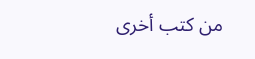من كتب أخرى